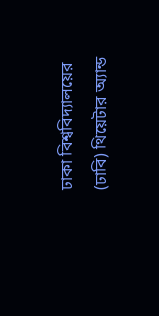ঢাকা বিশ্ববিদ্যালয়ের (ঢাবি) থিয়েটার অ্যান্ড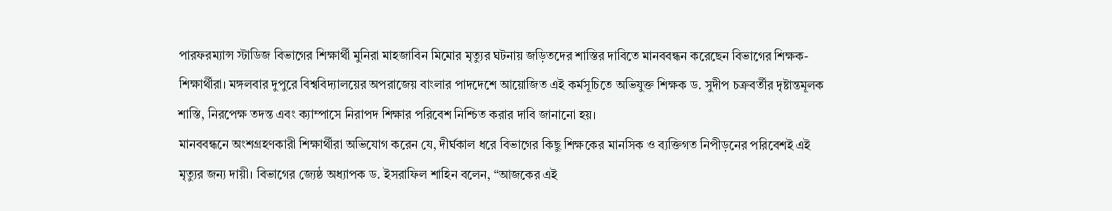পারফরম্যান্স স্টাডিজ বিভাগের শিক্ষার্থী মুনিরা মাহজাবিন মিমোর মৃত্যুর ঘটনায় জড়িতদের শাস্তির দাবিতে মানববন্ধন করেছেন বিভাগের শিক্ষক-শিক্ষার্থীরা। মঙ্গলবার দুপুরে বিশ্ববিদ্যালয়ের অপরাজেয় বাংলার পাদদেশে আয়োজিত এই কর্মসূচিতে অভিযুক্ত শিক্ষক ড. সুদীপ চক্রবর্তীর দৃষ্টান্তমূলক শাস্তি, নিরপেক্ষ তদন্ত এবং ক্যাম্পাসে নিরাপদ শিক্ষার পরিবেশ নিশ্চিত করার দাবি জানানো হয়।
মানববন্ধনে অংশগ্রহণকারী শিক্ষার্থীরা অভিযোগ করেন যে, দীর্ঘকাল ধরে বিভাগের কিছু শিক্ষকের মানসিক ও ব্যক্তিগত নিপীড়নের পরিবেশই এই মৃত্যুর জন্য দায়ী। বিভাগের জ্যেষ্ঠ অধ্যাপক ড. ইসরাফিল শাহিন বলেন, “আজকের এই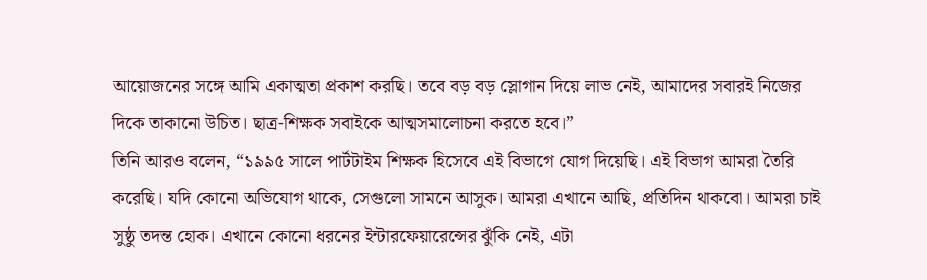আয়োজনের সঙ্গে আমি একাত্মতা প্রকাশ করছি। তবে বড় বড় স্লোগান দিয়ে লাভ নেই, আমাদের সবারই নিজের দিকে তাকানো উচিত। ছাত্র-শিক্ষক সবাইকে আত্মসমালোচনা করতে হবে।”
তিনি আরও বলেন, “১৯৯৫ সালে পার্টটাইম শিক্ষক হিসেবে এই বিভাগে যোগ দিয়েছি। এই বিভাগ আমরা তৈরি করেছি। যদি কোনো অভিযোগ থাকে, সেগুলো সামনে আসুক। আমরা এখানে আছি, প্রতিদিন থাকবো। আমরা চাই সুষ্ঠু তদন্ত হোক। এখানে কোনো ধরনের ইন্টারফেয়ারেন্সের ঝুঁকি নেই, এটা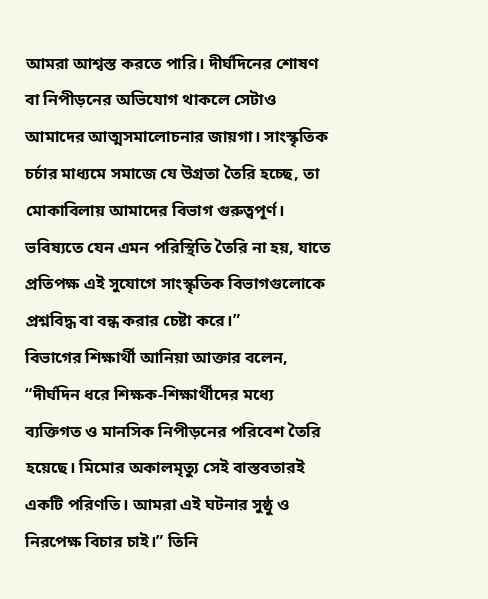আমরা আশ্বস্ত করতে পারি। দীর্ঘদিনের শোষণ বা নিপীড়নের অভিযোগ থাকলে সেটাও আমাদের আত্মসমালোচনার জায়গা। সাংস্কৃতিক চর্চার মাধ্যমে সমাজে যে উগ্রতা তৈরি হচ্ছে, তা মোকাবিলায় আমাদের বিভাগ গুরুত্বপূর্ণ। ভবিষ্যতে যেন এমন পরিস্থিতি তৈরি না হয়, যাতে প্রতিপক্ষ এই সুযোগে সাংস্কৃতিক বিভাগগুলোকে প্রশ্নবিদ্ধ বা বন্ধ করার চেষ্টা করে।”
বিভাগের শিক্ষার্থী আনিয়া আক্তার বলেন, “দীর্ঘদিন ধরে শিক্ষক-শিক্ষার্থীদের মধ্যে ব্যক্তিগত ও মানসিক নিপীড়নের পরিবেশ তৈরি হয়েছে। মিমোর অকালমৃত্যু সেই বাস্তবতারই একটি পরিণতি। আমরা এই ঘটনার সুষ্ঠু ও নিরপেক্ষ বিচার চাই।” তিনি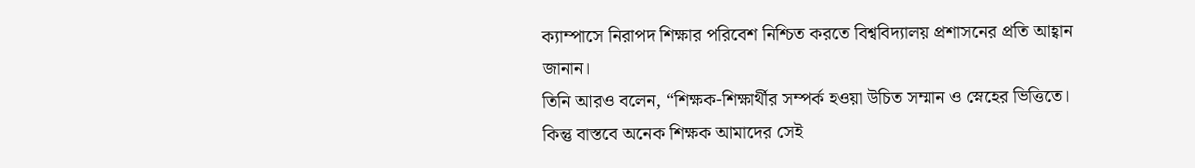ক্যাম্পাসে নিরাপদ শিক্ষার পরিবেশ নিশ্চিত করতে বিশ্ববিদ্যালয় প্রশাসনের প্রতি আহ্বান জানান।
তিনি আরও বলেন, “শিক্ষক-শিক্ষার্থীর সম্পর্ক হওয়া উচিত সম্মান ও স্নেহের ভিত্তিতে। কিন্তু বাস্তবে অনেক শিক্ষক আমাদের সেই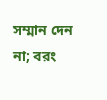সম্মান দেন না; বরং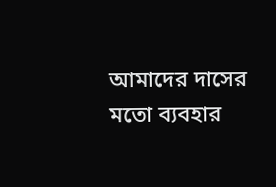আমাদের দাসের মতো ব্যবহার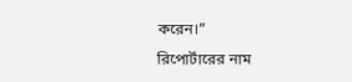করেন।”
রিপোর্টারের নাম